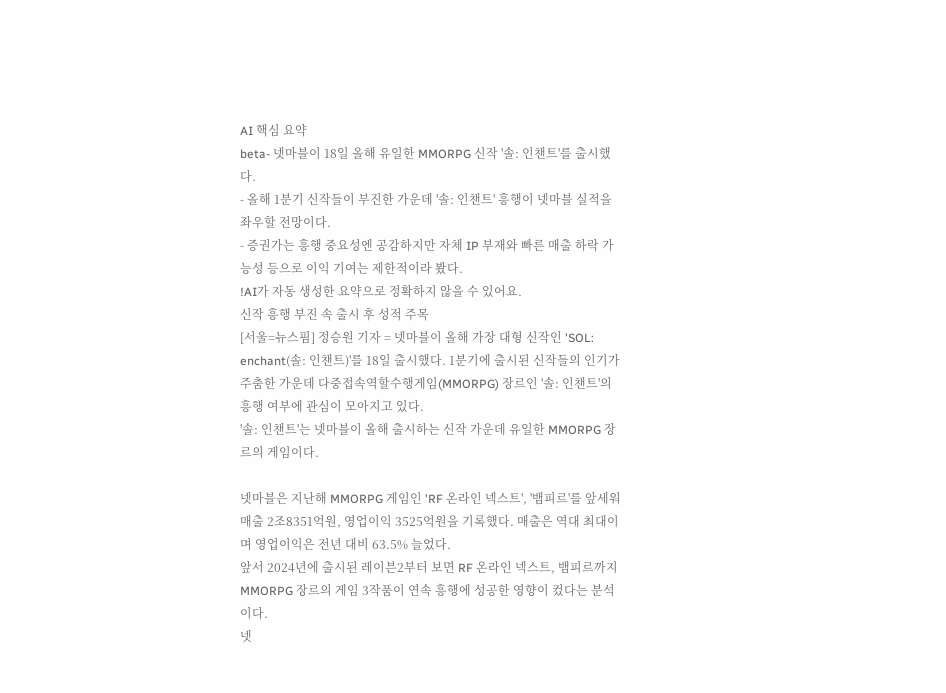AI 핵심 요약
beta- 넷마블이 18일 올해 유일한 MMORPG 신작 '솔: 인챈트'를 출시했다.
- 올해 1분기 신작들이 부진한 가운데 '솔: 인챈트' 흥행이 넷마블 실적을 좌우할 전망이다.
- 증권가는 흥행 중요성엔 공감하지만 자체 IP 부재와 빠른 매출 하락 가능성 등으로 이익 기여는 제한적이라 봤다.
!AI가 자동 생성한 요약으로 정확하지 않을 수 있어요.
신작 흥행 부진 속 출시 후 성적 주목
[서울=뉴스핌] 정승원 기자 = 넷마블이 올해 가장 대형 신작인 'SOL: enchant(솔: 인챈트)'를 18일 출시했다. 1분기에 출시된 신작들의 인기가 주춤한 가운데 다중접속역할수행게임(MMORPG) 장르인 '솔: 인챈트'의 흥행 여부에 관심이 모아지고 있다.
'솔: 인챈트'는 넷마블이 올해 출시하는 신작 가운데 유일한 MMORPG 장르의 게임이다.

넷마블은 지난해 MMORPG 게임인 'RF 온라인 넥스트', '뱀피르'를 앞세워 매출 2조8351억원, 영업이익 3525억원을 기록했다. 매출은 역대 최대이며 영업이익은 전년 대비 63.5% 늘었다.
앞서 2024년에 출시된 레이븐2부터 보면 RF 온라인 넥스트, 뱀피르까지 MMORPG 장르의 게임 3작품이 연속 흥행에 성공한 영향이 컸다는 분석이다.
넷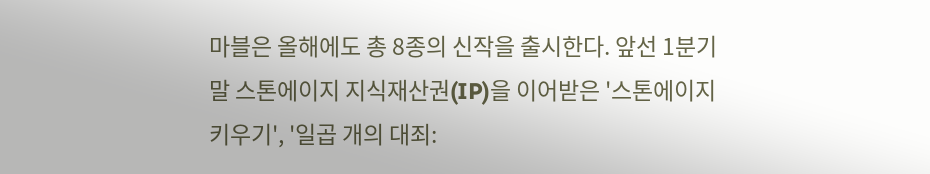마블은 올해에도 총 8종의 신작을 출시한다. 앞선 1분기 말 스톤에이지 지식재산권(IP)을 이어받은 '스톤에이지 키우기', '일곱 개의 대죄: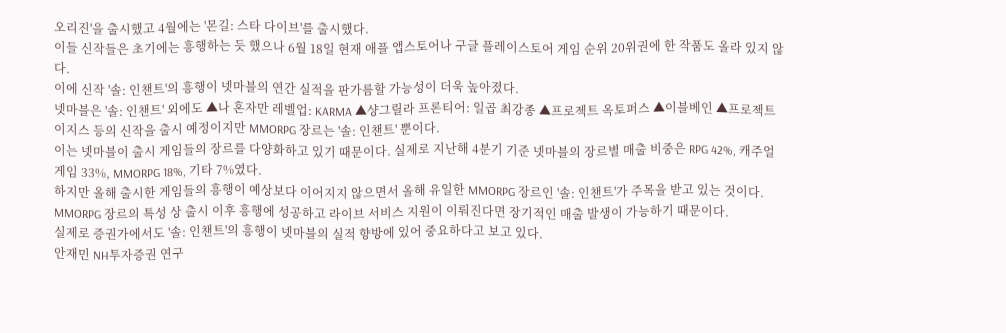오리진'을 출시했고 4월에는 '몬길: 스타 다이브'를 출시했다.
이들 신작들은 초기에는 흥행하는 듯 했으나 6월 18일 현재 애플 앱스토어나 구글 플레이스토어 게임 순위 20위권에 한 작품도 올라 있지 않다.
이에 신작 '솔: 인챈트'의 흥행이 넷마블의 연간 실적을 판가름할 가능성이 더욱 높아졌다.
넷마블은 '솔: 인챈트' 외에도 ▲나 혼자만 레벨업: KARMA ▲샹그릴라 프론티어: 일곱 최강종 ▲프로젝트 옥토퍼스 ▲이블베인 ▲프로젝트 이지스 등의 신작을 출시 예정이지만 MMORPG 장르는 '솔: 인챈트' 뿐이다.
이는 넷마블이 출시 게임들의 장르를 다양화하고 있기 때문이다. 실제로 지난해 4분기 기준 넷마블의 장르별 매출 비중은 RPG 42%, 캐주얼 게임 33%, MMORPG 18%, 기타 7%였다.
하지만 올해 출시한 게임들의 흥행이 예상보다 이어지지 않으면서 올해 유일한 MMORPG 장르인 '솔: 인챈트'가 주목을 받고 있는 것이다.
MMORPG 장르의 특성 상 출시 이후 흥행에 성공하고 라이브 서비스 지원이 이뤄진다면 장기적인 매출 발생이 가능하기 때문이다.
실제로 증권가에서도 '솔: 인챈트'의 흥행이 넷마블의 실적 향방에 있어 중요하다고 보고 있다.
안재민 NH투자증권 연구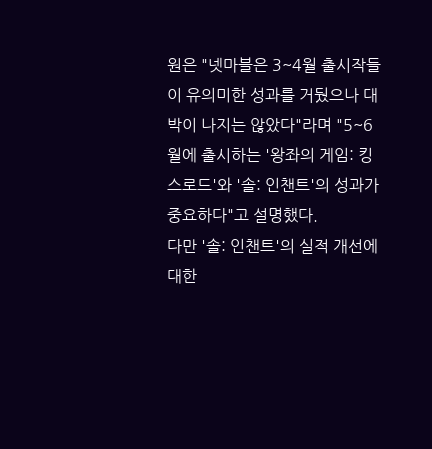원은 "넷마블은 3~4월 출시작들이 유의미한 성과를 거뒀으나 대박이 나지는 않았다"라며 "5~6월에 출시하는 '왕좌의 게임: 킹스로드'와 '솔: 인챈트'의 성과가 중요하다"고 설명했다.
다만 '솔: 인챈트'의 실적 개선에 대한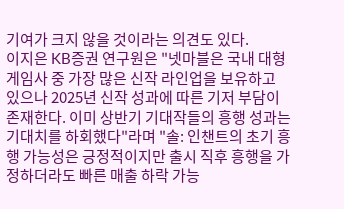기여가 크지 않을 것이라는 의견도 있다.
이지은 KB증권 연구원은 "넷마블은 국내 대형 게임사 중 가장 많은 신작 라인업을 보유하고 있으나 2025년 신작 성과에 따른 기저 부담이 존재한다. 이미 상반기 기대작들의 흥행 성과는 기대치를 하회했다"라며 "솔: 인챈트의 초기 흥행 가능성은 긍정적이지만 출시 직후 흥행을 가정하더라도 빠른 매출 하락 가능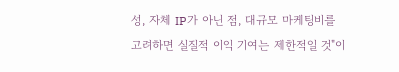성, 자체 IP가 아닌 점, 대규모 마케팅비를 고려하면 실질적 이익 기여는 제한적일 것"이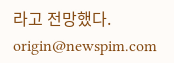라고 전망했다.
origin@newspim.com